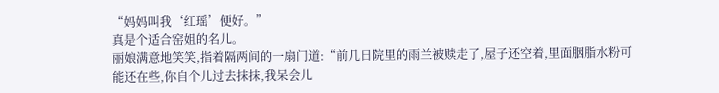“妈妈叫我‘红瑶’便好。”
真是个适合窑姐的名儿。
丽娘满意地笑笑,指着隔两间的一扇门道:“前几日院里的雨兰被赎走了,屋子还空着,里面胭脂水粉可能还在些,你自个儿过去抹抹,我呆会儿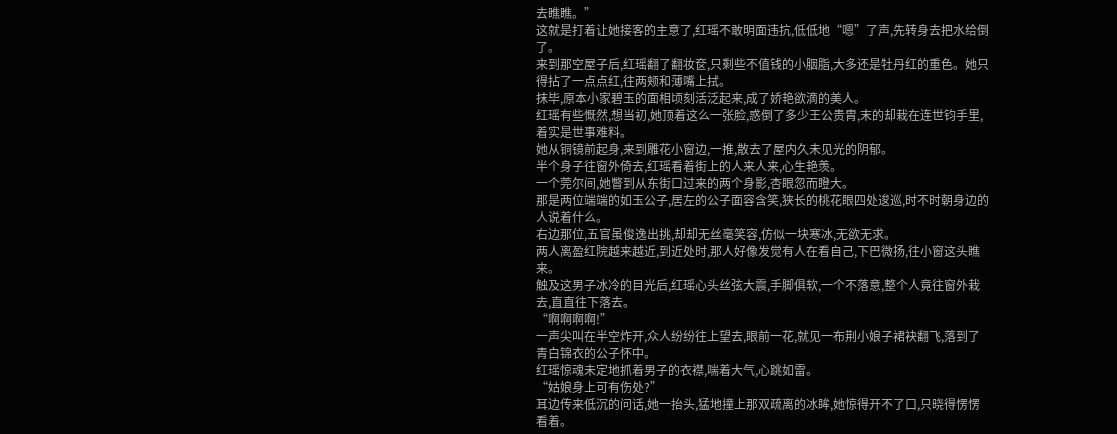去瞧瞧。”
这就是打着让她接客的主意了,红瑶不敢明面违抗,低低地“嗯”了声,先转身去把水给倒了。
来到那空屋子后,红瑶翻了翻妆奁,只剩些不值钱的小胭脂,大多还是牡丹红的重色。她只得拈了一点点红,往两颊和薄嘴上拭。
抹毕,原本小家碧玉的面相顷刻活泛起来,成了娇艳欲滴的美人。
红瑶有些慨然,想当初,她顶着这么一张脸,惑倒了多少王公贵胄,末的却栽在连世钧手里,着实是世事难料。
她从铜镜前起身,来到雕花小窗边,一推,散去了屋内久未见光的阴郁。
半个身子往窗外倚去,红瑶看着街上的人来人来,心生艳羡。
一个莞尔间,她瞥到从东街口过来的两个身影,杏眼忽而瞪大。
那是两位端端的如玉公子,居左的公子面容含笑,狭长的桃花眼四处逡巡,时不时朝身边的人说着什么。
右边那位,五官虽俊逸出挑,却却无丝毫笑容,仿似一块寒冰,无欲无求。
两人离盈红院越来越近,到近处时,那人好像发觉有人在看自己,下巴微扬,往小窗这头瞧来。
触及这男子冰冷的目光后,红瑶心头丝弦大震,手脚俱软,一个不落意,整个人竟往窗外栽去,直直往下落去。
“啊啊啊啊!”
一声尖叫在半空炸开,众人纷纷往上望去,眼前一花,就见一布荆小娘子裙袂翻飞,落到了青白锦衣的公子怀中。
红瑶惊魂未定地抓着男子的衣襟,喘着大气,心跳如雷。
“姑娘身上可有伤处?”
耳边传来低沉的问话,她一抬头,猛地撞上那双疏离的冰眸,她惊得开不了口,只晓得愣愣看着。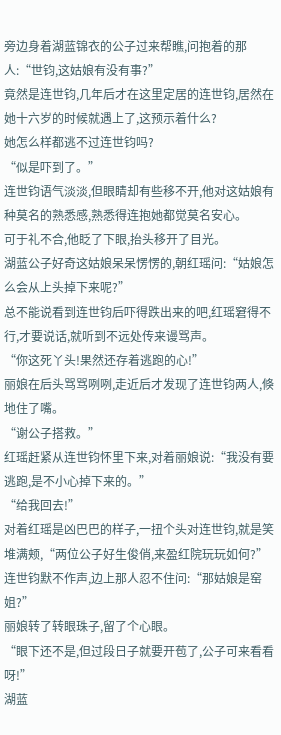旁边身着湖蓝锦衣的公子过来帮瞧,问抱着的那人:“世钧,这姑娘有没有事?”
竟然是连世钧,几年后才在这里定居的连世钧,居然在她十六岁的时候就遇上了,这预示着什么?
她怎么样都逃不过连世钧吗?
“似是吓到了。”
连世钧语气淡淡,但眼睛却有些移不开,他对这姑娘有种莫名的熟悉感,熟悉得连抱她都觉莫名安心。
可于礼不合,他眨了下眼,抬头移开了目光。
湖蓝公子好奇这姑娘呆呆愣愣的,朝红瑶问:“姑娘怎么会从上头掉下来呢?”
总不能说看到连世钧后吓得跌出来的吧,红瑶窘得不行,才要说话,就听到不远处传来谩骂声。
“你这死丫头!果然还存着逃跑的心!”
丽娘在后头骂骂咧咧,走近后才发现了连世钧两人,倏地住了嘴。
“谢公子搭救。”
红瑶赶紧从连世钧怀里下来,对着丽娘说:“我没有要逃跑,是不小心掉下来的。”
“给我回去!”
对着红瑶是凶巴巴的样子,一扭个头对连世钧,就是笑堆满颊,“两位公子好生俊俏,来盈红院玩玩如何?”
连世钧默不作声,边上那人忍不住问:“那姑娘是窑姐?”
丽娘转了转眼珠子,留了个心眼。
“眼下还不是,但过段日子就要开苞了,公子可来看看呀!”
湖蓝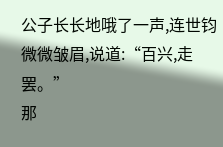公子长长地哦了一声,连世钧微微皱眉,说道:“百兴,走罢。”
那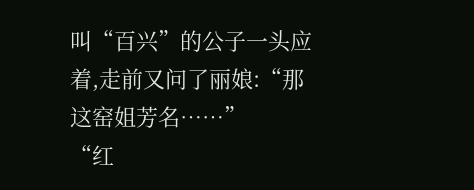叫“百兴”的公子一头应着,走前又问了丽娘:“那这窑姐芳名……”
“红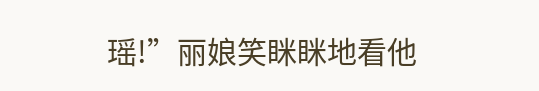瑶!”丽娘笑眯眯地看他